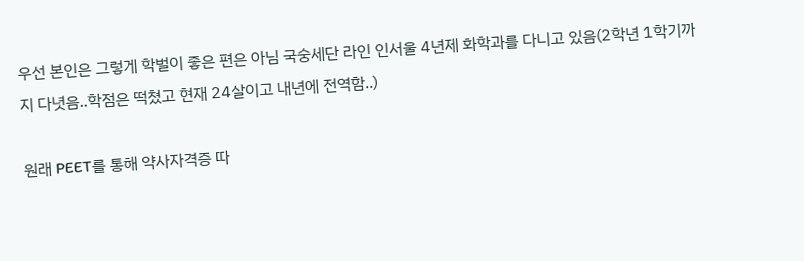우선 본인은 그렇게 학벌이 좋은 편은 아님 국숭세단 라인 인서울 4년제 화학과를 다니고 있음(2학년 1학기까지 다녓음..학점은 떡쳤고 현재 24살이고 내년에 전역함..)

원래 PEET를 통해 약사자격증 따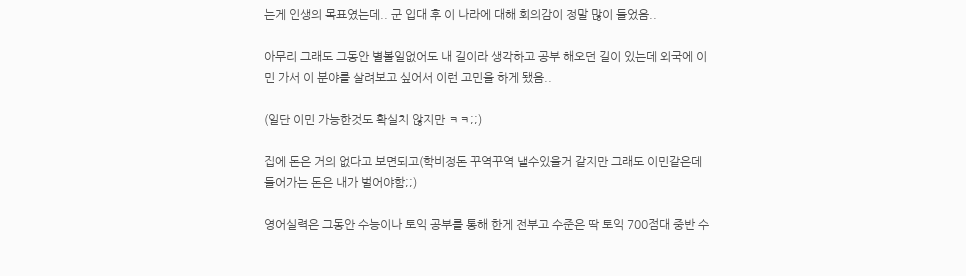는게 인생의 목표였는데.. 군 입대 후 이 나라에 대해 회의감이 정말 많이 들었음..

아무리 그래도 그동안 별볼일없어도 내 길이라 생각하고 공부 해오던 길이 있는데 외국에 이민 가서 이 분야를 살려보고 싶어서 이런 고민을 하게 됐음..

(일단 이민 가능한것도 확실치 않지만 ㅋㅋ;;)

집에 돈은 거의 없다고 보면되고(학비정돈 꾸역꾸역 낼수있을거 같지만 그래도 이민같은데 들어가는 돈은 내가 벌어야함;;)

영어실력은 그동안 수능이나 토익 공부를 통해 한게 전부고 수준은 딱 토익 700점대 중반 수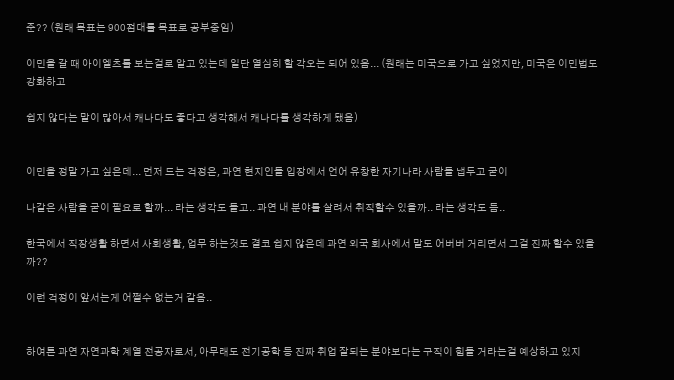준?? (원래 목표는 900점대를 목표로 공부중임)

이민을 갈 때 아이엘츠를 보는걸로 알고 있는데 일단 열심히 할 각오는 되어 있음... (원래는 미국으로 가고 싶었지만, 미국은 이민법도 강화하고

쉽지 않다는 말이 많아서 캐나다도 좋다고 생각해서 캐나다를 생각하게 됐음)


이민을 정말 가고 싶은데... 먼저 드는 걱정은, 과연 현지인들 입장에서 언어 유창한 자기나라 사람들 냅두고 굳이

나같은 사람을 굳이 필요로 할까... 라는 생각도 들고.. 과연 내 분야를 살려서 취직할수 있을까.. 라는 생각도 듬..

한국에서 직장생활 하면서 사회생활, 업무 하는것도 결코 쉽지 않은데 과연 외국 회사에서 말도 어버버 거리면서 그걸 진짜 할수 있을까??

이런 걱정이 앞서는게 어쩔수 없는거 같음..


하여튼 과연 자연과학 계열 전공자로서, 아무래도 전기공학 등 진짜 취업 잘되는 분야보다는 구직이 힘들 거라는걸 예상하고 있지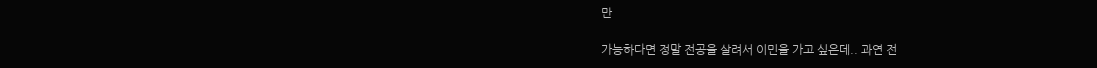만

가능하다면 정말 전공을 살려서 이민을 가고 싶은데.. 과연 전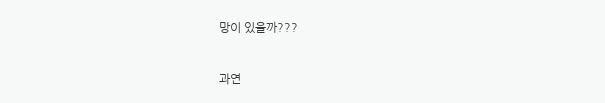망이 있을까???

과연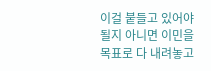이걸 붙들고 있어야될지 아니면 이민을 목표로 다 내려놓고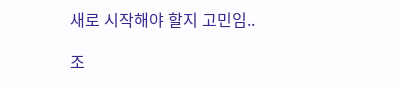새로 시작해야 할지 고민임..

조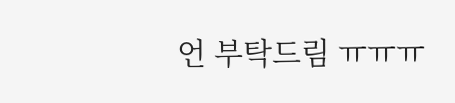언 부탁드림 ㅠㅠㅠ